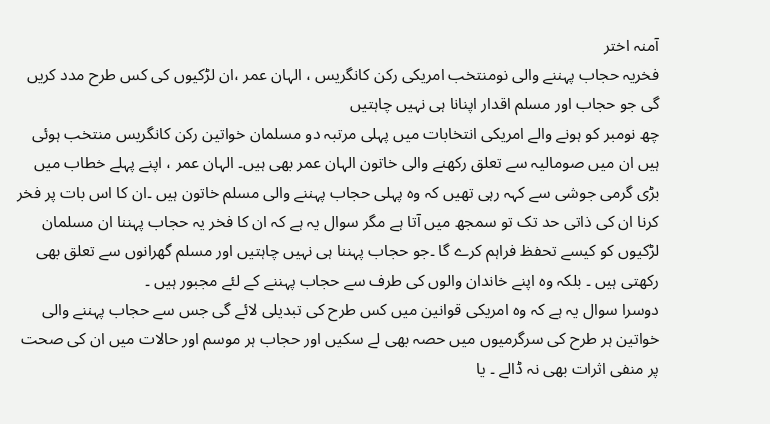آمنہ اختر
فخریہ حجاب پہننے والی نومنتخب امریکی رکن کانگریس ، الہان عمر ،ان لڑکیوں کی کس طرح مدد کریں گی جو حجاب اور مسلم اقدار اپنانا ہی نہیں چاہتیں
چھ نومبر کو ہونے والے امریکی انتخابات میں پہلی مرتبہ دو مسلمان خواتین رکن کانگریس منتخب ہوئی ہیں ان میں صومالیہ سے تعلق رکھنے والی خاتون الہان عمر بھی ہیں۔ الہان عمر ، اپنے پہلے خطاب میں بڑی گرمی جوشی سے کہہ رہی تھیں کہ وہ پہلی حجاب پہننے والی مسلم خاتون ہیں ۔ان کا اس بات پر فخر کرنا ان کی ذاتی حد تک تو سمجھ میں آتا ہے مگر سوال یہ ہے کہ ان کا فخر یہ حجاب پہننا ان مسلمان لڑکیوں کو کیسے تحفظ فراہم کرے گا ۔جو حجاب پہننا ہی نہیں چاہتیں اور مسلم گھرانوں سے تعلق بھی رکھتی ہیں ۔ بلکہ وہ اپنے خاندان والوں کی طرف سے حجاب پہننے کے لئے مجبور ہیں ۔
دوسرا سوال یہ ہے کہ وہ امریکی قوانین میں کس طرح کی تبدیلی لائے گی جس سے حجاب پہننے والی خواتین ہر طرح کی سرگرمیوں میں حصہ بھی لے سکیں اور حجاب ہر موسم اور حالات میں ان کی صحت پر منفی اثرات بھی نہ ڈالے ۔ یا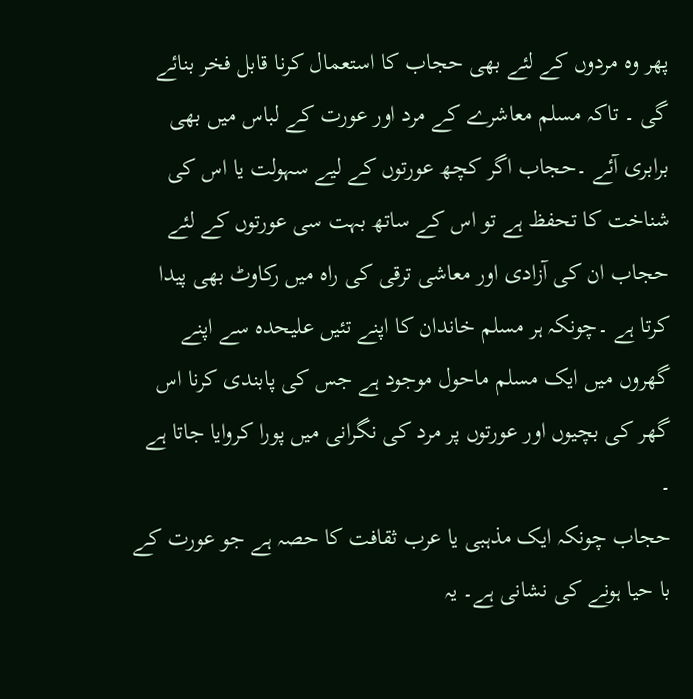پھر وہ مردوں کے لئے بھی حجاب کا استعمال کرنا قابل فخر بنائے گی ۔ تاکہ مسلم معاشرے کے مرد اور عورت کے لباس میں بھی برابری آئے ۔حجاب اگر کچھ عورتوں کے لیے سہولت یا اس کی شناخت کا تحفظ ہے تو اس کے ساتھ بہت سی عورتوں کے لئے حجاب ان کی آزادی اور معاشی ترقی کی راہ میں رکاوٹ بھی پیدا کرتا ہے ۔چونکہ ہر مسلم خاندان کا اپنے تئیں علیحدہ سے اپنے گھروں میں ایک مسلم ماحول موجود ہے جس کی پابندی کرنا اس گھر کی بچیوں اور عورتوں پر مرد کی نگرانی میں پورا کروایا جاتا ہے ۔
حجاب چونکہ ایک مذہبی یا عرب ثقافت کا حصہ ہے جو عورت کے با حیا ہونے کی نشانی ہے۔ یہ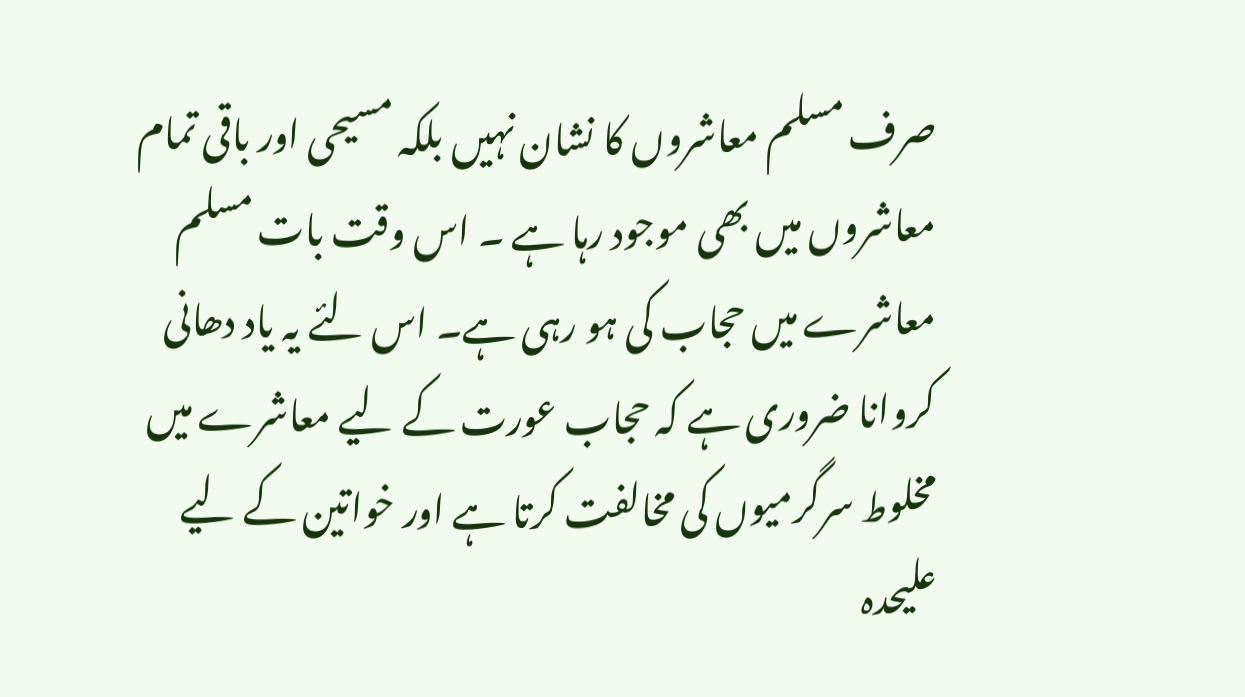صرف مسلم معاشروں کا نشان نہیں بلکہ مسیحی اور باقی تمام معاشروں میں بھی موجود رہا ہے ۔ اس وقت بات مسلم معاشرے میں حجاب کی ہو رہی ہے۔ اس لئے یہ یاد دھانی کروانا ضروری ہے کہ حجاب عورت کے لیے معاشرے میں مخلوط سرگرمیوں کی مخالفت کرتا ہے اور خواتین کے لیے علیحدہ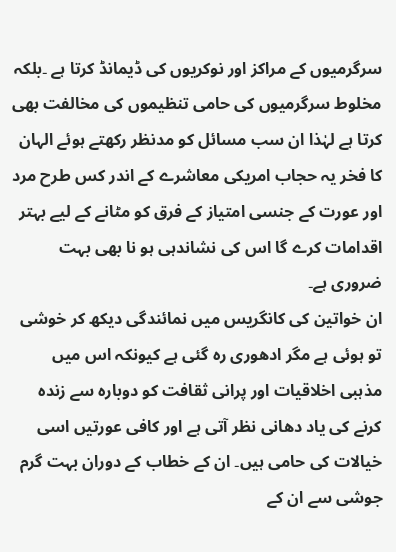سرگرمیوں کے مراکز اور نوکریوں کی ڈیمانڈ کرتا ہے ۔بلکہ مخلوط سرگرمیوں کی حامی تنظیموں کی مخالفت بھی کرتا ہے لہٰذا ان سب مسائل کو مدنظر رکھتے ہوئے الہان کا فخر یہ حجاب امریکی معاشرے کے اندر کس طرح مرد اور عورت کے جنسی امتیاز کے فرق کو مٹانے کے لیے بہتر اقدامات کرے گا اس کی نشاندہی ہو نا بھی بہت ضروری ہے۔
ان خواتین کی کانگریس میں نمائندگی دیکھ کر خوشی تو ہوئی ہے مگر ادھوری رہ گئی ہے کیونکہ اس میں مذہبی اخلاقیات اور پرانی ثقافت کو دوبارہ سے زندہ کرنے کی یاد دھانی نظر آتی ہے اور کافی عورتیں اسی خیالات کی حامی ہیں۔ ان کے خطاب کے دوران بہت گرم جوشی سے ان کے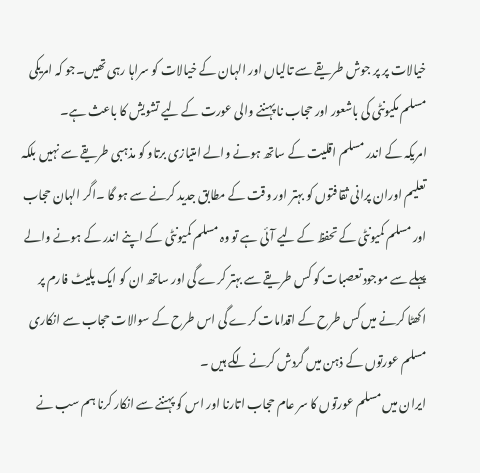خیالات پر پر جوش طریقے سے تالیاں اور الہان کے خیالات کو سراہا رہی تھیں۔جو کہ امریکی مسلم مکیونٹی کی باشعور اور حجاب نا پہننے والی عورت کے لیے تشویش کا باعث ہے۔
امریکہ کے اندر مسلم اقلیت کے ساتھ ہونے والے امتیازی برتاو کو مذہبی طریقے سے نہیں بلکہ تعلیم اوران پرانی ثقافتوں کو بہتر اور وقت کے مطابق جدید کرنے سے ہو گا ۔اگر الہان حجاب اور مسلم کمیونٹی کے تحفظ کے لیے آئی ہے تو وہ مسلم کمیونٹی کے اپنے اندر کے ہونے والے پہلے سے موجود تعصبات کو کس طریقے سے بہتر کرے گی اور ساتھ ان کو ایک پلیٹ فارم پر اکھٹا کرنے میں کس طرح کے اقدامات کرے گی اس طرح کے سوالات حجاب سے انکاری مسلم عورتوں کے ذہن میں گردش کرنے لگے ہیں ۔
ایران میں مسلم عورتوں کا سر عام حجاب اتارنا اور اس کو پہننے سے انکار کرنا ہم سب نے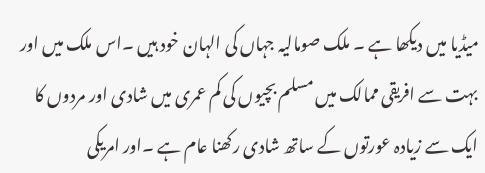میڈیا میں دیکھا ہے ۔ ملک صومالیہ جہاں کی الہان خود ہیں ۔اس ملک میں اور بہت سے افریقی ممالک میں مسلم بچیوں کی کم عمری میں شادی اور مردوں کا ایک سے زیادہ عورتوں کے ساتھ شادی رکھنا عام ہے ۔اور امریکی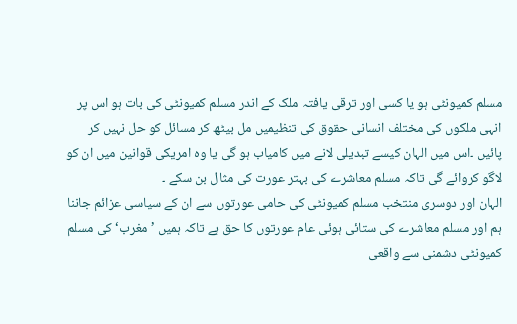مسلم کمیونٹی ہو یا کسی اور ترقی یافتہ ملک کے اندر مسلم کمیونٹی کی بات ہو اس پر انہی ملکوں کی مختلف انسانی حقوق کی تنظیمیں مل بیٹھ کر مسائل کو حل نہیں کر پائیں ۔اس میں الہان کیسے تبدیلی لانے میں کامیاب ہو گی یا وہ امریکی قوانین میں ان کو لاگو کروائے گی تاکہ مسلم معاشرے کی بہتر عورت کی مثال بن سکے ۔
الہان اور دوسری منتخب مسلم کمیونٹی کی حامی عورتوں سے ان کے سیاسی عزائم جاننا ہم اور مسلم معاشرے کی ستائی ہوئی عام عورتوں کا حق ہے تاکہ ہمیں ’مغرب‘ کی مسلم کمیونٹی دشمنی سے واقعی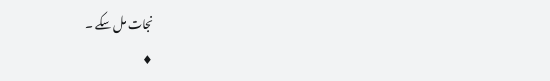نجات مل سکے ۔
♦